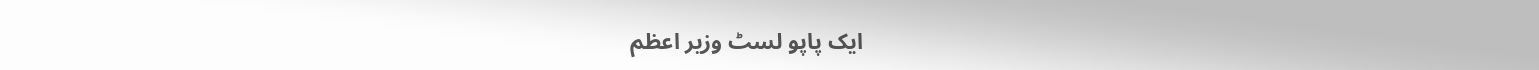ایک پاپو لسٹ وزیر اعظم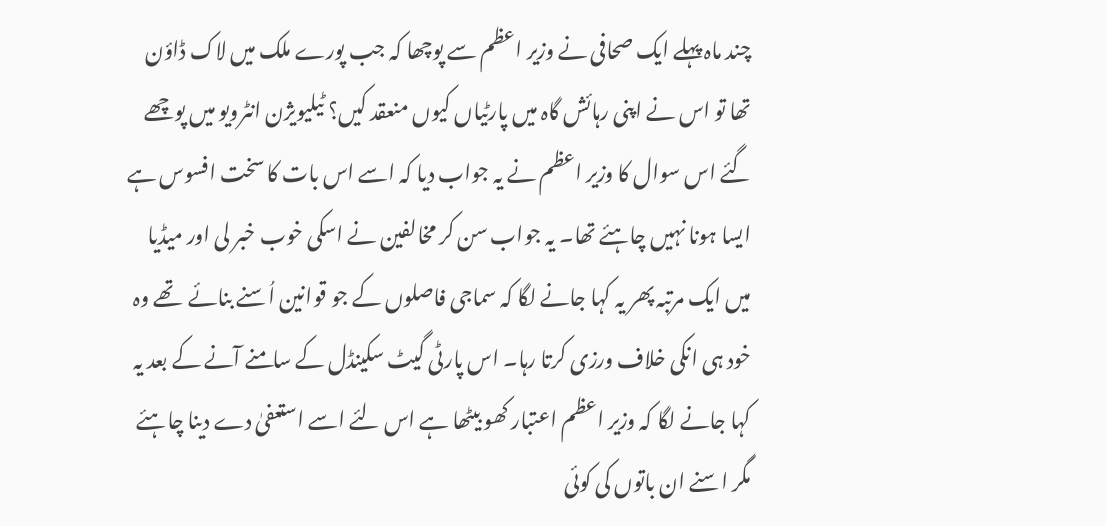چند ماہ پہلے ایک صحافی نے وزیر اعظم سے پوچھا کہ جب پورے ملک میں لاک ڈاؤن تھا تو اس نے اپنی رہائش گاہ میں پارٹیاں کیوں منعقد کیں؟ ٹیلیویژن انٹرویو میں پوچھے گئے اس سوال کا وزیر اعظم نے یہ جواب دیا کہ اسے اس بات کا سخت افسوس ہے ایسا ہونا نہیں چاہئے تھا۔ یہ جواب سن کر مخالفین نے اسکی خوب خبر لی اور میڈیا میں ایک مرتبہ پھر یہ کہا جانے لگا کہ سماجی فاصلوں کے جو قوانین اُسنے بنائے  تھے وہ خود ہی انکی خلاف ورزی کرتا رہا۔ اس پارٹی گیٹ سکینڈل کے سامنے آنے کے بعد یہ کہا جانے لگا کہ وزیر اعظم اعتبار کھو بیٹھا ہے اس لئے اسے استعفیٰ دے دینا چاہئے مگر اسنے ان باتوں کی کوئی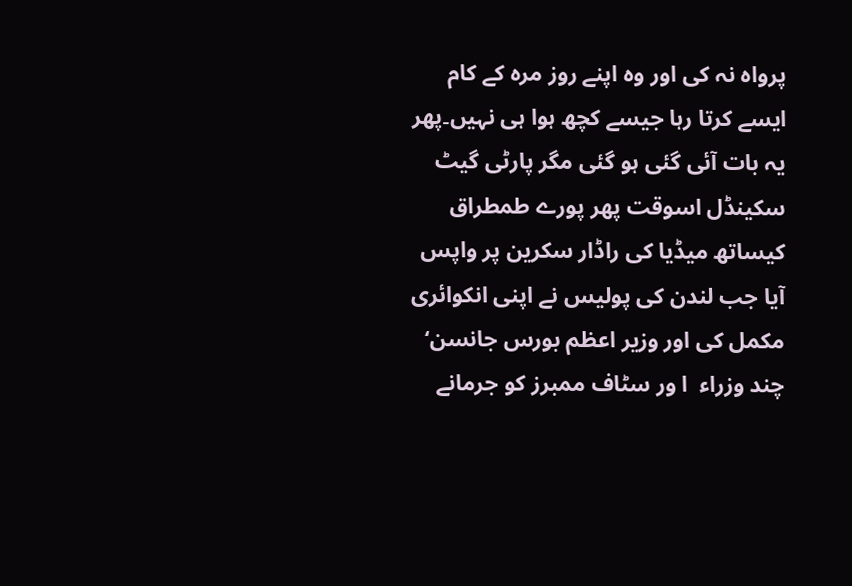پرواہ نہ کی اور وہ اپنے روز مرہ کے کام ایسے کرتا رہا جیسے کچھ ہوا ہی نہیں۔پھر یہ بات آئی گئی ہو گئی مگر پارٹی گیٹ سکینڈل اسوقت پھر پورے طمطراق کیساتھ میڈیا کی راڈار سکرین پر واپس آیا جب لندن کی پولیس نے اپنی انکوائری مکمل کی اور وزیر اعظم بورس جانسن‘  چند وزراء  ا ور سٹاف ممبرز کو جرمانے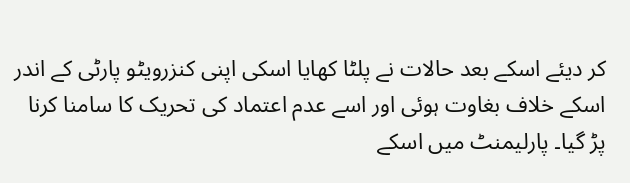کر دیئے اسکے بعد حالات نے پلٹا کھایا اسکی اپنی کنزرویٹو پارٹی کے اندر اسکے خلاف بغاوت ہوئی اور اسے عدم اعتماد کی تحریک کا سامنا کرنا پڑ گیا۔ پارلیمنٹ میں اسکے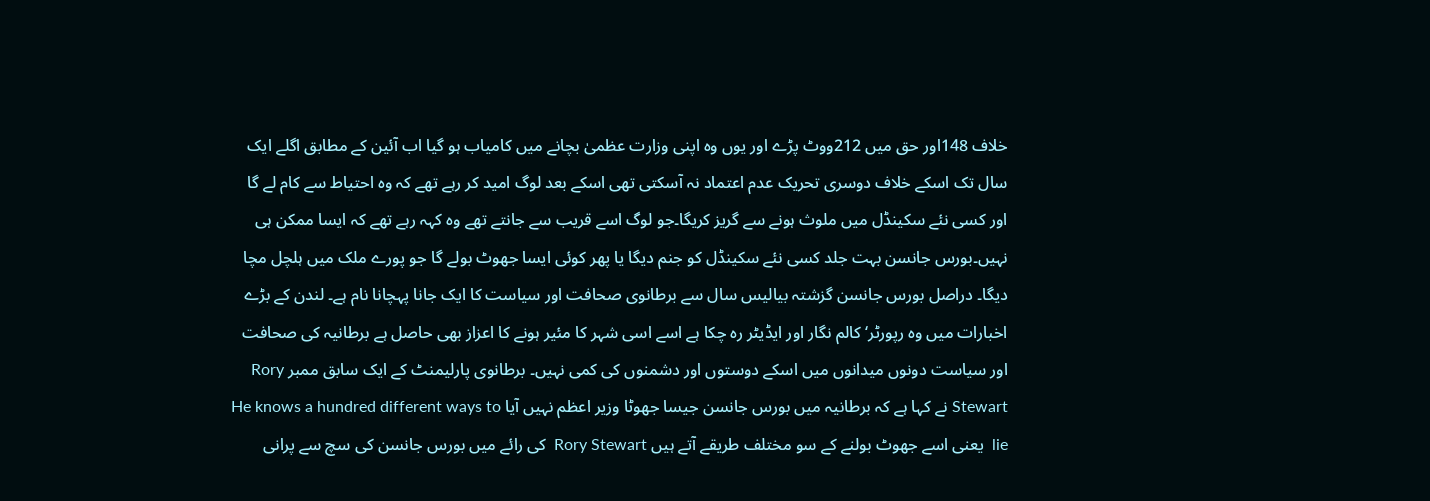خلاف 148اور حق میں 212ووٹ پڑے اور یوں وہ اپنی وزارت عظمیٰ بچانے میں کامیاب ہو گیا اب آئین کے مطابق اگلے ایک سال تک اسکے خلاف دوسری تحریک عدم اعتماد نہ آسکتی تھی اسکے بعد لوگ امید کر رہے تھے کہ وہ احتیاط سے کام لے گا اور کسی نئے سکینڈل میں ملوث ہونے سے گریز کریگا۔جو لوگ اسے قریب سے جانتے تھے وہ کہہ رہے تھے کہ ایسا ممکن ہی نہیں۔بورس جانسن بہت جلد کسی نئے سکینڈل کو جنم دیگا یا پھر کوئی ایسا جھوٹ بولے گا جو پورے ملک میں ہلچل مچا دیگا۔ دراصل بورس جانسن گزشتہ بیالیس سال سے برطانوی صحافت اور سیاست کا ایک جانا پہچانا نام ہے۔ لندن کے بڑے اخبارات میں وہ رپورٹر‘ کالم نگار اور ایڈیٹر رہ چکا ہے اسے اسی شہر کا مئیر ہونے کا اعزاز بھی حاصل ہے برطانیہ کی صحافت اور سیاست دونوں میدانوں میں اسکے دوستوں اور دشمنوں کی کمی نہیں۔ برطانوی پارلیمنٹ کے ایک سابق ممبر Rory Stewart نے کہا ہے کہ برطانیہ میں بورس جانسن جیسا جھوٹا وزیر اعظم نہیں آیا He knows a hundred different ways to lie  یعنی اسے جھوٹ بولنے کے سو مختلف طریقے آتے ہیں Rory Stewart  کی رائے میں بورس جانسن کی سچ سے پرانی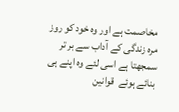مخاصمت ہے اور وہ خود کو روز مرہ زندگی کے آداب سے بر تر سمجھتا ہے اسی لئے وہ اپنے ہی بنائے ہوئے  قوانین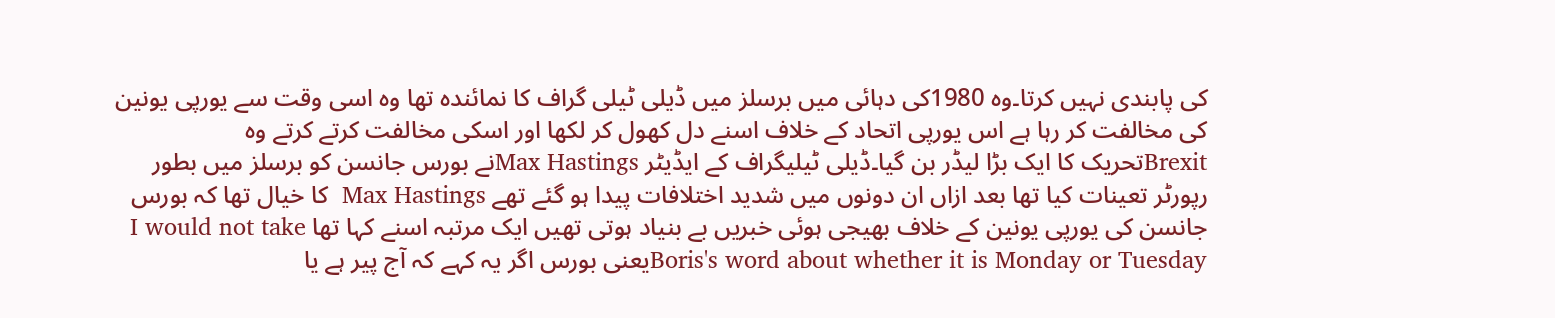کی پابندی نہیں کرتا۔وہ 1980کی دہائی میں برسلز میں ڈیلی ٹیلی گراف کا نمائندہ تھا وہ اسی وقت سے یورپی یونین کی مخالفت کر رہا ہے اس یورپی اتحاد کے خلاف اسنے دل کھول کر لکھا اور اسکی مخالفت کرتے کرتے وہ Brexitتحریک کا ایک بڑا لیڈر بن گیا۔ڈیلی ٹیلیگراف کے ایڈیٹر Max Hastingsنے بورس جانسن کو برسلز میں بطور رپورٹر تعینات کیا تھا بعد ازاں ان دونوں میں شدید اختلافات پیدا ہو گئے تھے Max Hastings  کا خیال تھا کہ بورس جانسن کی یورپی یونین کے خلاف بھیجی ہوئی خبریں بے بنیاد ہوتی تھیں ایک مرتبہ اسنے کہا تھا I would not take Boris's word about whether it is Monday or Tuesdayیعنی بورس اگر یہ کہے کہ آج پیر ہے یا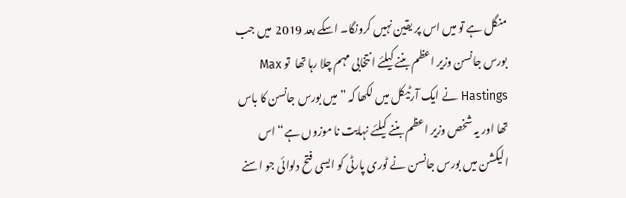منگل ہے تو میں اس پر یقین نہیں کرونگا۔ اسکے بعد 2019  میں جب بورس جانسن وزیر اعظم بننے کیلئے انتخابی مہم چلا رہا تھا  تو Max Hastings نے ایک آرٹیکل میں لکھا کہ ”میں بورس جانسن کا باس تھا اور یہ شخص وزیر اعظم بننے کیلئے نہایت نا موزوں ہے“ اس الیکشن میں بورس جانسن نے ٹوری پارٹی کو ایسی فتح دلوائی جو اسنے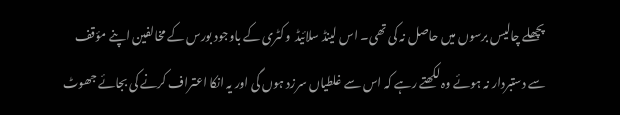پچھلے چالیس برسوں میں حاصل نہ کی تھی۔ اس لینڈ سلائیڈ  وکٹری کے باوجود بورس کے مخالفین اپنے مؤقف سے دستبردار نہ ہوئے وہ لکھتے رہے کہ اس سے غلطیاں سرزد ہوں گی اور یہ انکا اعتراف کرنے کی بجائے جھوٹ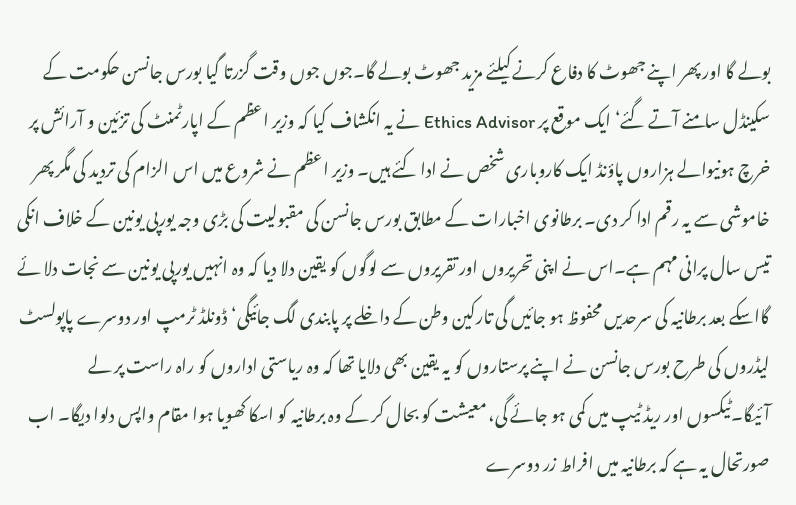بولے گا اور پھر اپنے جھوٹ کا دفاع کرنے کیلئے مزید جھوٹ بولے گا۔جوں جوں وقت گزرتا گیا بورس جانسن حکومت کے سکینڈل سامنے آتے گئے‘ ایک موقع پر Ethics Advisor نے یہ انکشاف کیا کہ وزیر اعظم کے اپارٹمنٹ کی تزئین و آرائش پر خرچ ہونیوالے ہزاروں پاؤنڈ ایک کاروباری شخص نے ادا کئے ہیں۔ وزیر اعظم نے شروع میں اس الزام کی تردید کی مگر پھر خاموشی سے یہ رقم ادا کر دی۔ برطانوی اخبارات کے مطابق بورس جانسن کی مقبولیت کی بڑی وجہ یورپی یونین کے خلاف انکی تیس سال پرانی مہم ہے۔اس نے اپنی تحریروں اور تقریروں سے لوگوں کو یقین دلا دیا کہ وہ انہیں یورپی یونین سے نجات دلا ئے گااسکے بعد برطانیہ کی سرحدیں محفوظ ہو جائیں گی تارکین وطن کے داخلے پر پابندی لگ جائیگی‘ڈونلڈ ٹرمپ اور دوسرے پاپولسٹ لیڈروں کی طرح بورس جانسن نے اپنے پرستاروں کو یہ یقین بھی دلایا تھا کہ وہ ریاستی اداروں کو راہ راست پر لے آئیگا۔ٹیکسوں اور ریڈ ٹیپ میں کمی ہو جائے گی، معیشت کو بحال کر کے وہ برطانیہ کو اسکا کھویا ہوا مقام واپس دلوا دیگا۔ اب صورتحال یہ ہے کہ برطانیہ میں افراط زر دوسرے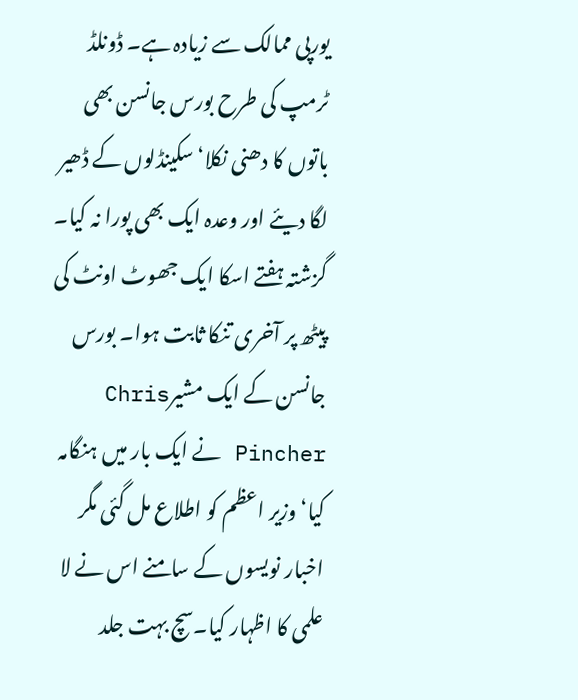یورپی ممالک سے زیادہ ہے۔ ڈونلڈ ٹرمپ کی طرح بورس جانسن بھی باتوں کا دھنی نکلا‘ سکینڈلوں کے ڈھیر لگا دیئے اور وعدہ ایک بھی پورا نہ کیا۔ گزشتہ ہفتے اسکا ایک جھوٹ اونٹ کی پیٹھ پر آخری تنکا ثابت ہوا۔ بورس جانسن کے ایک مشیرChris Pincher نے ایک بار میں ہنگامہ کیا‘وزیر اعظم کو اطلاع مل گئی مگر اخبار نویسوں کے سامنے اس نے لا علمی کا اظہار کیا۔سچ بہت جلد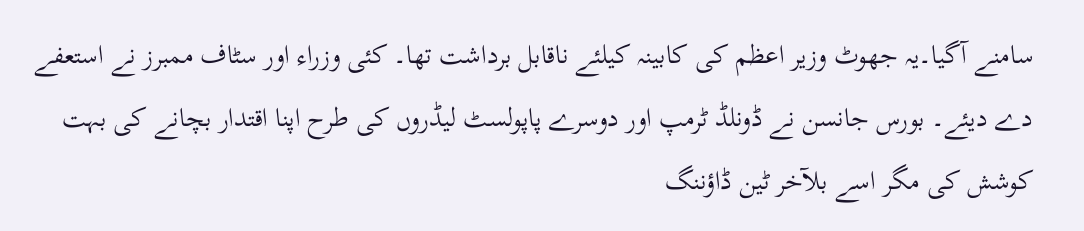سامنے آگیا۔یہ جھوٹ وزیر اعظم کی کابینہ کیلئے ناقابل برداشت تھا۔ کئی وزراء اور سٹاف ممبرز نے استعفے دے دیئے۔ بورس جانسن نے ڈونلڈ ٹرمپ اور دوسرے پاپولسٹ لیڈروں کی طرح اپنا اقتدار بچانے کی بہت کوشش کی مگر اسے بلآخر ٹین ڈاؤننگ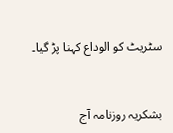سٹریٹ کو الوداع کہنا پڑ گیا۔



بشکریہ روزنامہ آج